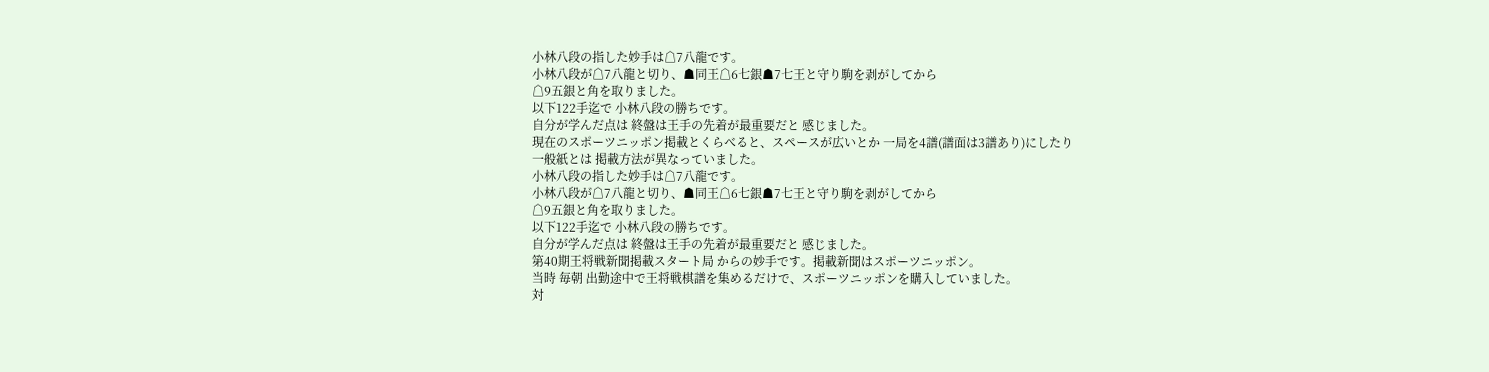小林八段の指した妙手は☖7八龍です。
小林八段が☖7八龍と切り、☗同王☖6七銀☗7七王と守り駒を剥がしてから
☖9五銀と角を取りました。
以下122手迄で 小林八段の勝ちです。
自分が学んだ点は 終盤は王手の先着が最重要だと 感じました。
現在のスポーツニッポン掲載とくらべると、スペースが広いとか 一局を4譜(譜面は3譜あり)にしたり
一般紙とは 掲載方法が異なっていました。
小林八段の指した妙手は☖7八龍です。
小林八段が☖7八龍と切り、☗同王☖6七銀☗7七王と守り駒を剥がしてから
☖9五銀と角を取りました。
以下122手迄で 小林八段の勝ちです。
自分が学んだ点は 終盤は王手の先着が最重要だと 感じました。
第40期王将戦新聞掲載スタート局 からの妙手です。掲載新聞はスポーツニッポン。
当時 毎朝 出勤途中で王将戦棋譜を集めるだけで、スポーツニッポンを購入していました。
対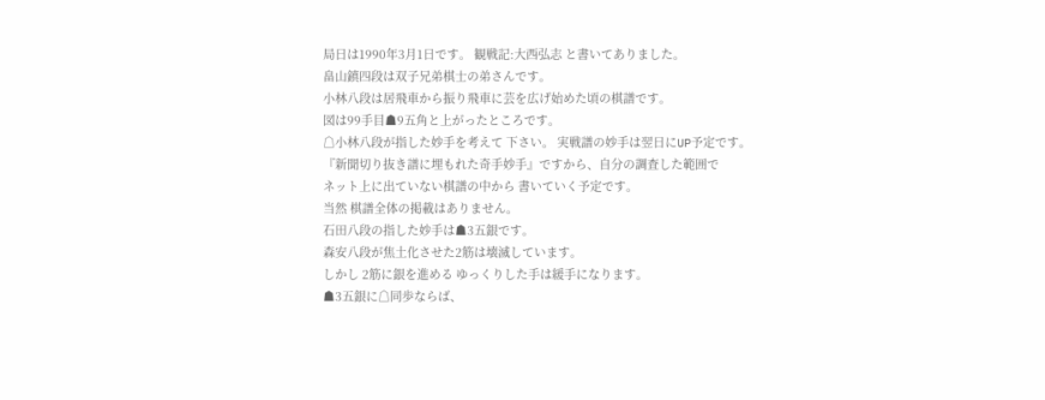局日は1990年3月1日です。 観戦記:大西弘志 と書いてありました。
畠山鎮四段は双子兄弟棋士の弟さんです。
小林八段は居飛車から振り飛車に芸を広げ始めた頃の棋譜です。
図は99手目☗9五角と上がったところです。
☖小林八段が指した妙手を考えて 下さい。 実戦譜の妙手は翌日にUP予定です。
『新聞切り抜き譜に埋もれた奇手妙手』ですから、自分の調査した範囲で
ネット上に出ていない棋譜の中から 書いていく予定です。
当然 棋譜全体の掲載はありません。
石田八段の指した妙手は☗3五銀です。
森安八段が焦土化させた2筋は壊滅しています。
しかし 2筋に銀を進める ゆっくりした手は緩手になります。
☗3五銀に☖同歩ならば、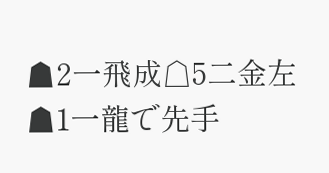☗2一飛成☖5二金左☗1一龍で先手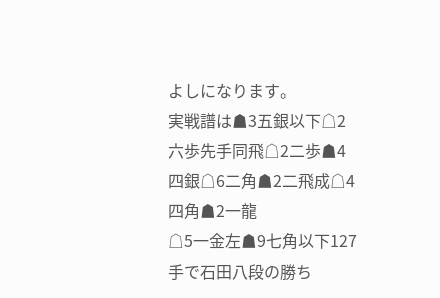よしになります。
実戦譜は☗3五銀以下☖2六歩先手同飛☖2二歩☗4四銀☖6二角☗2二飛成☖4四角☗2一龍
☖5一金左☗9七角以下127手で石田八段の勝ち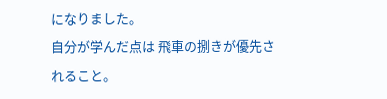になりました。
自分が学んだ点は 飛車の捌きが優先されること。